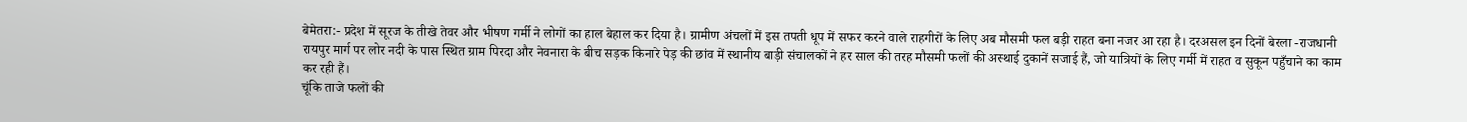बेमेतरा:- प्रदेश में सूरज के तीखे तेवर और भीषण गर्मी ने लोगों का हाल बेहाल कर दिया है। ग्रामीण अंचलों में इस तपती धूप में सफर करने वाले राहगीरों के लिए अब मौसमी फल बड़ी राहत बना नजर आ रहा है। दरअसल इन दिनों बेरला -राजधानी रायपुर मार्ग पर लोर नदी के पास स्थित ग्राम पिरदा और नेवनारा के बीच सड़क किनारे पेड़ की छांव में स्थानीय बाड़ी संचालकों ने हर साल की तरह मौसमी फलों की अस्थाई दुकानें सजाई हैं, जो यात्रियों के लिए गर्मी में राहत व सुकून पहुँचाने का काम कर रही हैं।
चूंकि ताजे फलों की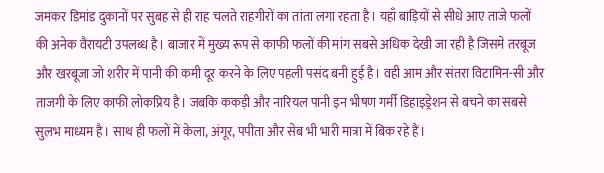जमकर डिमांड दुकानों पर सुबह से ही राह चलते राहगीरों का तांता लगा रहता है। यहाँ बाड़ियों से सीधे आए ताजे फलों की अनेक वैरायटी उपलब्ध है। बाजार में मुख्य रूप से काफी फलों की मांग सबसे अधिक देखी जा रही है जिसमे तरबूज और खरबूजा जो शरीर में पानी की कमी दूर करने के लिए पहली पसंद बनी हुई है। वही आम और संतरा विटामिन-सी और ताजगी के लिए काफी लोकप्रिय है। जबकि ककड़ी और नारियल पानी इन भीषण गर्मी डिहाइड्रेशन से बचने का सबसे सुलभ माध्यम है। साथ ही फलों में केला, अंगूर, पपीता और सेब भी भारी मात्रा में बिक रहे हैं।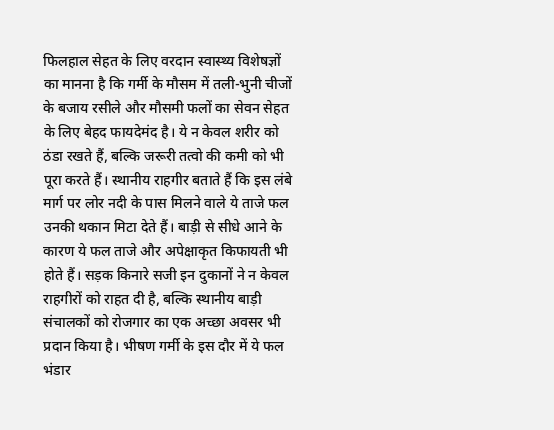फिलहाल सेहत के लिए वरदान स्वास्थ्य विशेषज्ञों का मानना है कि गर्मी के मौसम में तली-भुनी चीजों के बजाय रसीले और मौसमी फलों का सेवन सेहत के लिए बेहद फायदेमंद है। ये न केवल शरीर को ठंडा रखते हैं, बल्कि जरूरी तत्वो की कमी को भी पूरा करते हैं। स्थानीय राहगीर बताते हैं कि इस लंबे मार्ग पर लोर नदी के पास मिलने वाले ये ताजे फल उनकी थकान मिटा देते हैं। बाड़ी से सीधे आने के कारण ये फल ताजे और अपेक्षाकृत किफायती भी होते हैं। सड़क किनारे सजी इन दुकानों ने न केवल राहगीरों को राहत दी है, बल्कि स्थानीय बाड़ी संचालकों को रोजगार का एक अच्छा अवसर भी प्रदान किया है। भीषण गर्मी के इस दौर में ये फल भंडार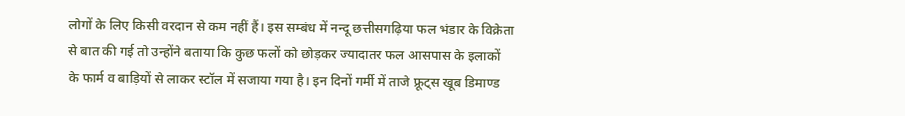लोगों के लिए किसी वरदान से कम नहीं हैं। इस सम्बंध में नन्दू छत्तीसगढ़िया फल भंडार के विक्रेता से बात की गई तो उन्होंने बताया कि कुछ फलों को छोड़कर ज्यादातर फल आसपास के इलाकों के फार्म व बाड़ियों से लाकर स्टॉल में सजाया गया है। इन दिनों गर्मी में ताजे फ्रूट्स खूब डिमाण्ड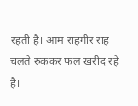रहती है। आम राहगीर राह चलते रुककर फल खरीद रहे है।